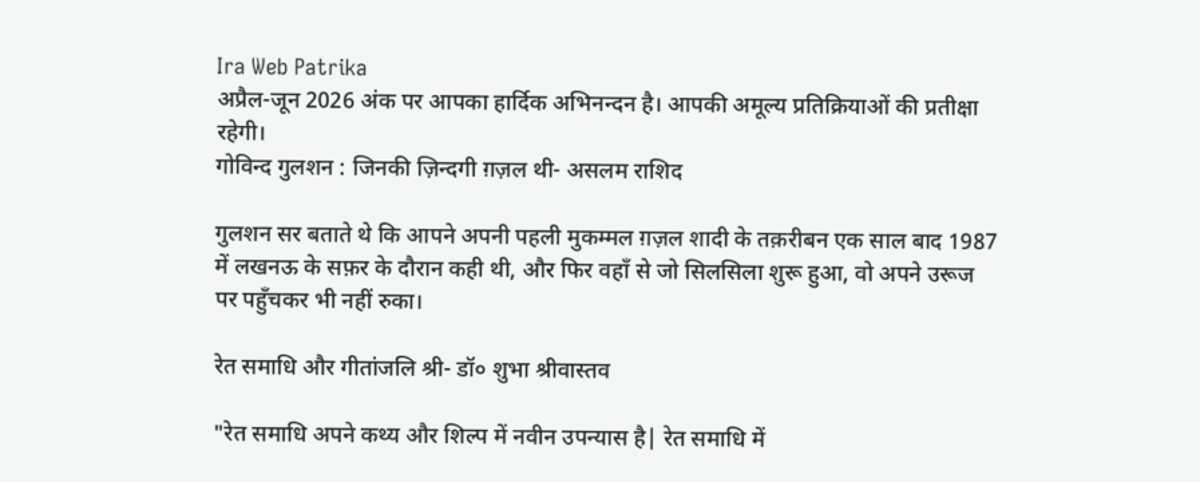Ira Web Patrika
अप्रैल-जून 2026 अंक पर आपका हार्दिक अभिनन्दन है। आपकी अमूल्य प्रतिक्रियाओं की प्रतीक्षा रहेगी।
गोविन्द गुलशन : जिनकी ज़िन्दगी ग़ज़ल थी- असलम राशिद

गुलशन सर बताते थे कि आपने अपनी पहली मुकम्मल ग़ज़ल शादी के तक़रीबन एक साल बाद 1987 में लखनऊ के सफ़र के दौरान कही थी, और फिर वहाँ से जो सिलसिला शुरू हुआ, वो अपने उरूज पर पहुँचकर भी नहीं रुका।

रेत समाधि और गीतांजलि श्री- डॉ० शुभा श्रीवास्तव

"रेत समाधि अपने कथ्य और शिल्प में नवीन उपन्यास है| रेत समाधि में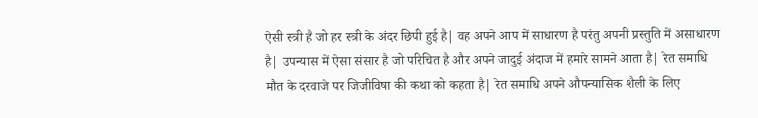ऐसी स्त्री है जो हर स्त्री के अंदर छिपी हुई है| वह अपने आप में साधारण है परंतु अपनी प्रस्तुति में असाधारण है| उपन्यास में ऐसा संसार है जो परिचित है और अपने जादुई अंदाज में हमारे सामने आता है| रेत समाधि मौत के दरवाजे पर जिजीविषा की कथा को कहता है| रेत समाधि अपने औपन्यासिक शैली के लिए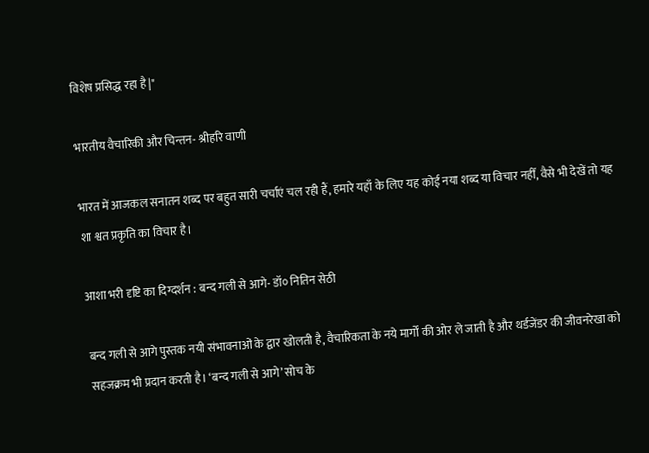विशेष प्रसिद्ध रहा है|"

भारतीय वैचारिकी और चिन्तन- श्रीहरि वाणी

भारत में आजकल सनातन शब्द पर बहुत सारी चर्चाएं चल रही हैं, हमारे यहाँ के लिए यह कोई नया शब्द या विचार नहीँ, वैसे भी देखें तो यह शा श्वत प्रकृति का विचार है।

आशा भरी दृष्टि का दिग्दर्शन : बन्द गली से आगे- डॉ० नितिन सेठी

बन्द गली से आगे पुस्तक नयी संभावनाओं के द्वार खोलती है, वैचारिकता के नये मार्गों की ओर ले जाती है और थर्डजेंडर की जीवनरेखा को सहजक्रम भी प्रदान करती है। ‘बन्द गली से आगे’ सोच के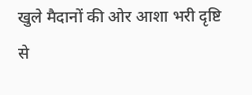खुले मैदानों की ओर आशा भरी दृष्टि से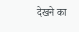देखने का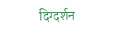दिग्दर्शन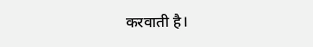करवाती है।